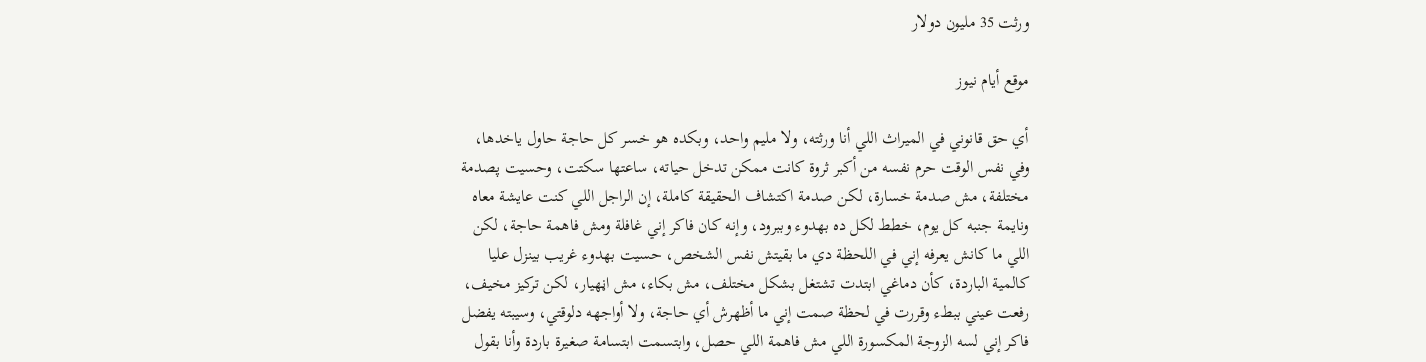ورثت 35 مليون دولار

موقع أيام نيوز

أي حق قانوني في الميراث اللي أنا ورثته، ولا مليم واحد، وبكده هو خسر كل حاجة حاول ياخدها، وفي نفس الوقت حرم نفسه من أكبر ثروة كانت ممكن تدخل حياته، ساعتها سكتت، وحسيت پصدمة مختلفة، مش صدمة خسارة، لكن صدمة اكتشاف الحقيقة كاملة، إن الراجل اللي كنت عايشة معاه ونايمة جنبه كل يوم، خطط لكل ده بهدوء وببرود، وإنه كان فاكر إني غافلة ومش فاهمة حاجة، لكن اللي ما كانش يعرفه إني في اللحظة دي ما بقيتش نفس الشخص، حسيت بهدوء غريب بينزل عليا كالمية الباردة، كأن دماغي ابتدت تشتغل بشكل مختلف، مش بكاء، مش اڼهيار، لكن تركيز مخيف، رفعت عيني ببطء وقررت في لحظة صمت إني ما أظهرش أي حاجة، ولا أواجهه دلوقتي، وسيبته يفضل فاكر إني لسه الزوجة المکسورة اللي مش فاهمة اللي حصل، وابتسمت ابتسامة صغيرة باردة وأنا بقول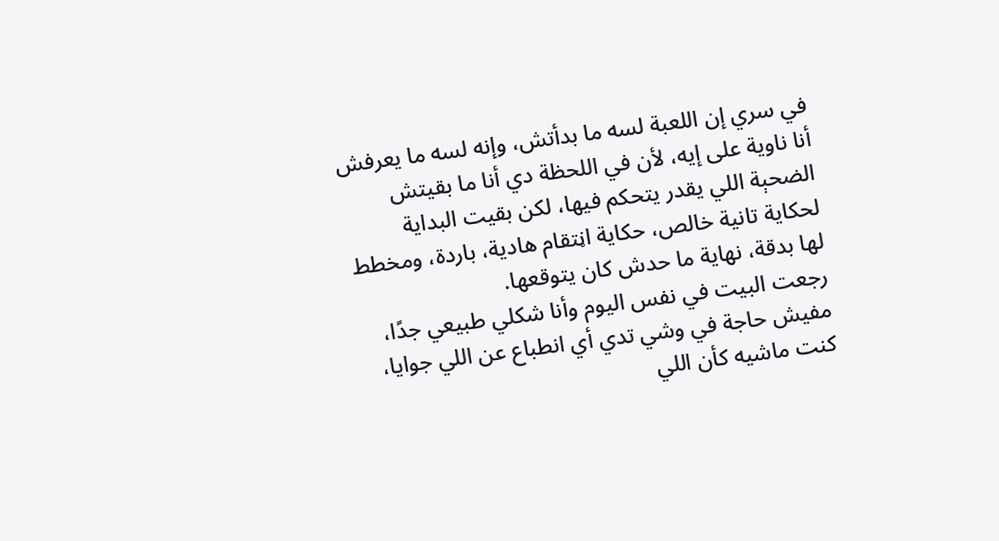في سري إن اللعبة لسه ما بدأتش، وإنه لسه ما يعرفش أنا ناوية على إيه، لأن في اللحظة دي أنا ما بقيتش الضحېة اللي يقدر يتحكم فيها، لكن بقيت البداية لحكاية تانية خالص، حكاية اڼتقام هادية، باردة، ومخطط لها بدقة، نهاية ما حدش كان يتوقعها.
رجعت البيت في نفس اليوم وأنا شكلي طبيعي جدًا، مفيش حاجة في وشي تدي أي انطباع عن اللي جوايا، كنت ماشيه كأن اللي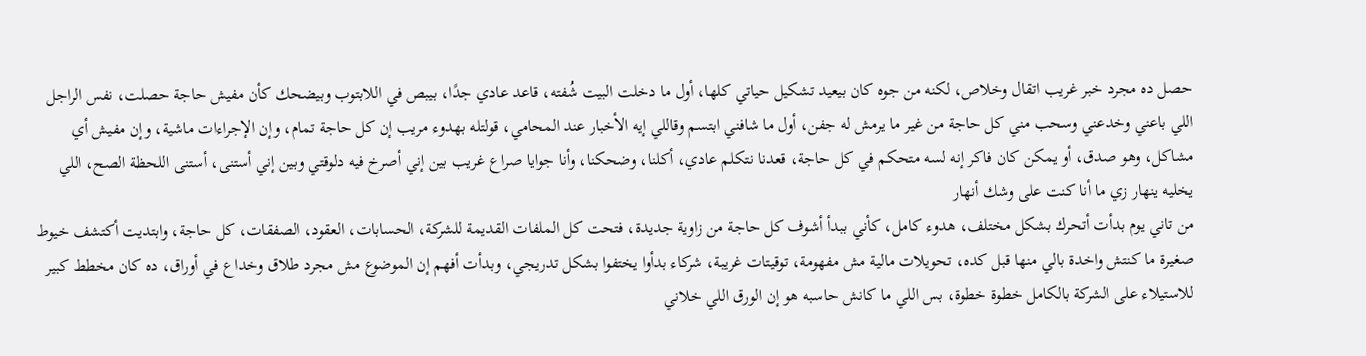حصل ده مجرد خبر غريب اتقال وخلاص، لكنه من جوه كان بيعيد تشكيل حياتي كلها، أول ما دخلت البيت شُفته، قاعد عادي جدًا، بيبص في اللابتوب وبيضحك كأن مفيش حاجة حصلت، نفس الراجل اللي باعني وخدعني وسحب مني كل حاجة من غير ما يرمش له جفن، أول ما شافني ابتسم وقاللي إيه الأخبار عند المحامي، قولتله بهدوء مريب إن كل حاجة تمام، وإن الإجراءات ماشية، وإن مفيش أي مشاكل، وهو صدق، أو يمكن كان فاكر إنه لسه متحكم في كل حاجة، قعدنا نتكلم عادي، أكلنا، وضحكنا، وأنا جوايا صراع غريب بين إني أصرخ فيه دلوقتي وبين إني أستنى، أستنى اللحظة الصح، اللي يخليه ينهار زي ما أنا كنت على وشك أنهار
من تاني يوم بدأت أتحرك بشكل مختلف، هدوء كامل، كأني ببدأ أشوف كل حاجة من زاوية جديدة، فتحت كل الملفات القديمة للشركة، الحسابات، العقود، الصفقات، كل حاجة، وابتديت أكتشف خيوط صغيرة ما كنتش واخدة بالي منها قبل كده، تحويلات مالية مش مفهومة، توقيتات غريبة، شركاء بدأوا يختفوا بشكل تدريجي، وبدأت أفهم إن الموضوع مش مجرد طلاق وخداع في أوراق، ده كان مخطط كبير للاستيلاء على الشركة بالكامل خطوة خطوة، بس اللي ما كانش حاسبه هو إن الورق اللي خلاني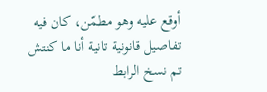أوقع عليه وهو مطمّن، كان فيه تفاصيل قانونية تانية أنا ما كنتش
تم نسخ الرابط